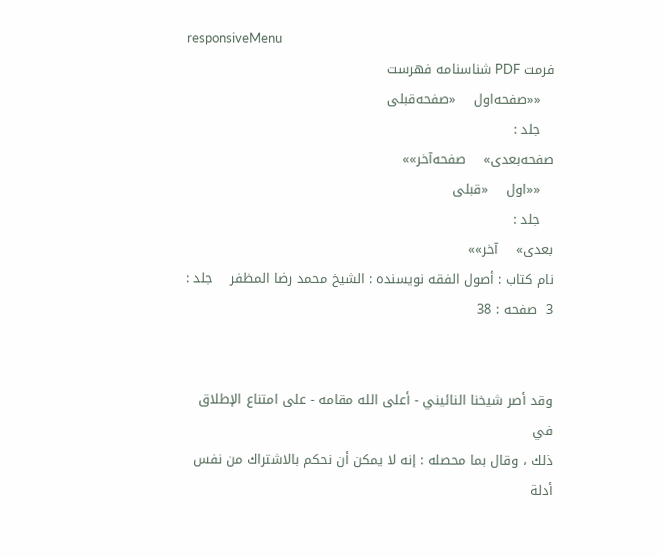responsiveMenu
فرمت PDF شناسنامه فهرست
   ««صفحه‌اول    «صفحه‌قبلی
   جلد :
صفحه‌بعدی»    صفحه‌آخر»»
   ««اول    «قبلی
   جلد :
بعدی»    آخر»»
نام کتاب : أصول الفقه نویسنده : الشيخ محمد رضا المظفر    جلد : 3  صفحه : 38


وقد أصر شيخنا النائيني - أعلى الله مقامه - على امتناع الإطلاق في
ذلك ، وقال بما محصله : إنه لا يمكن أن نحكم بالاشتراك من نفس أدلة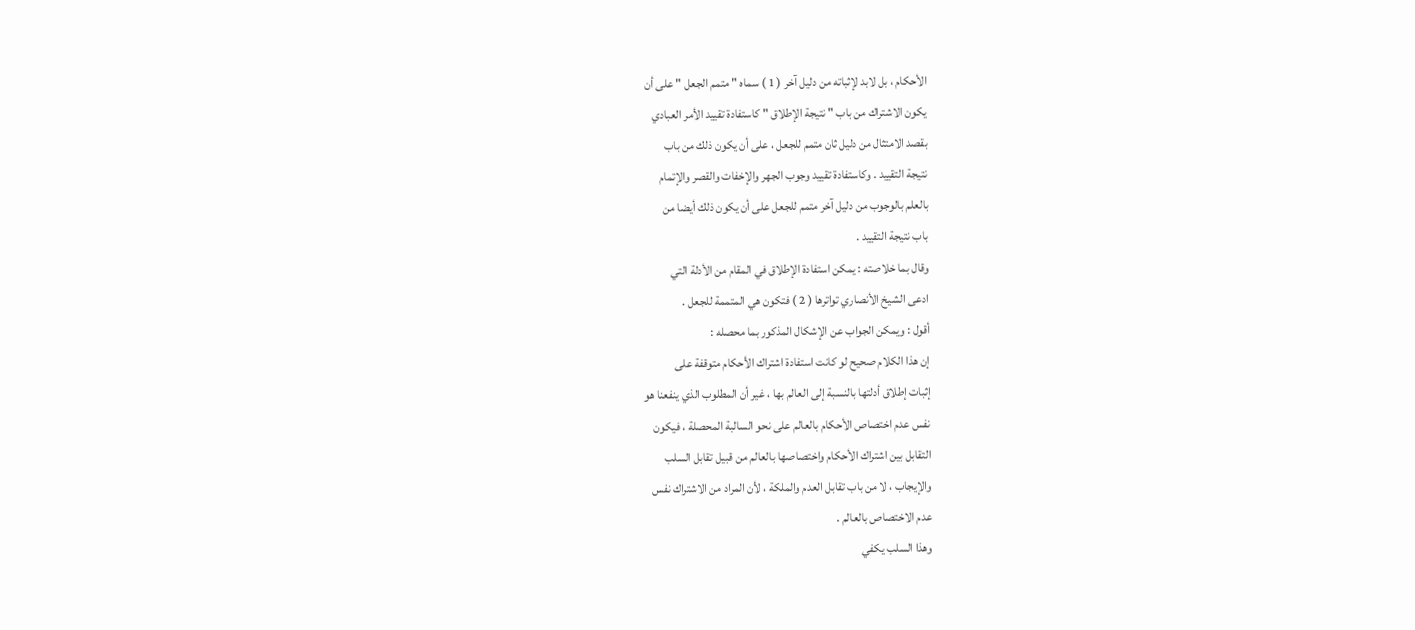الأحكام ، بل لابد لإثباته من دليل آخر ( 1 ) سماه " متمم الجعل " على أن
يكون الاشتراك من باب " نتيجة الإطلاق " كاستفادة تقييد الأمر العبادي
بقصد الامتثال من دليل ثان متمم للجعل ، على أن يكون ذلك من باب
نتيجة التقييد . وكاستفادة تقييد وجوب الجهر والإخفات والقصر والإتمام
بالعلم بالوجوب من دليل آخر متمم للجعل على أن يكون ذلك أيضا من
باب نتيجة التقييد .
وقال بما خلاصته : يمكن استفادة الإطلاق في المقام من الأدلة التي
ادعى الشيخ الأنصاري تواترها ( 2 ) فتكون هي المتممة للجعل .
أقول : ويمكن الجواب عن الإشكال المذكور بما محصله :
إن هذا الكلام صحيح لو كانت استفادة اشتراك الأحكام متوقفة على
إثبات إطلاق أدلتها بالنسبة إلى العالم بها ، غير أن المطلوب الذي ينفعنا هو
نفس عدم اختصاص الأحكام بالعالم على نحو السالبة المحصلة ، فيكون
التقابل بين اشتراك الأحكام واختصاصها بالعالم من قبيل تقابل السلب
والإيجاب ، لا من باب تقابل العدم والملكة ، لأن المراد من الاشتراك نفس
عدم الاختصاص بالعالم .
وهذا السلب يكفي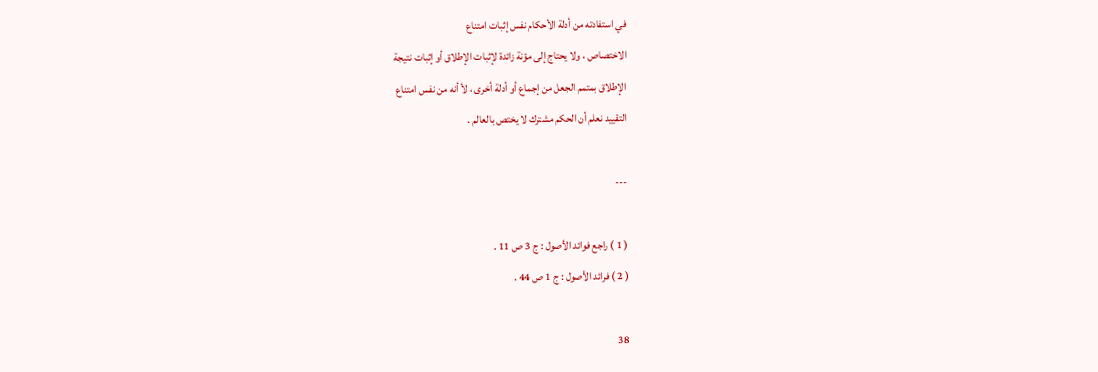في استفادته من أدلة الأحكام نفس إثبات امتناع
الاختصاص ، ولا يحتاج إلى مؤنة زائدة لإثبات الإطلاق أو إثبات نتيجة
الإطلاق بمتمم الجعل من إجماع أو أدلة أخرى ، لأ أنه من نفس امتناع
التقييد نعلم أن الحكم مشترك لا يختص بالعالم .

---

( 1 ) راجع فوائد الأصول : ج 3 ص 11 .
( 2 ) فرائد الأصول : ج 1 ص 44 .

38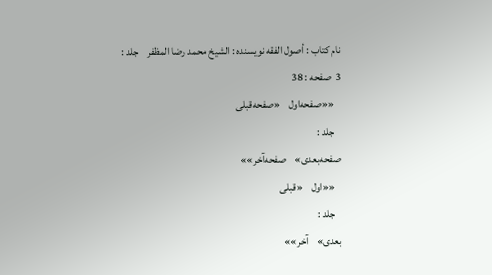نام کتاب : أصول الفقه نویسنده : الشيخ محمد رضا المظفر    جلد : 3  صفحه : 38
   ««صفحه‌اول    «صفحه‌قبلی
   جلد :
صفحه‌بعدی»    صفحه‌آخر»»
   ««اول    «قبلی
   جلد :
بعدی»    آخر»»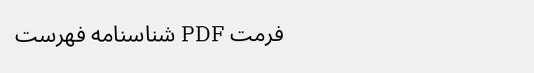فرمت PDF شناسنامه فهرست